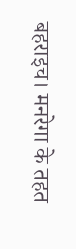बहराइच। मनरेगा के तहत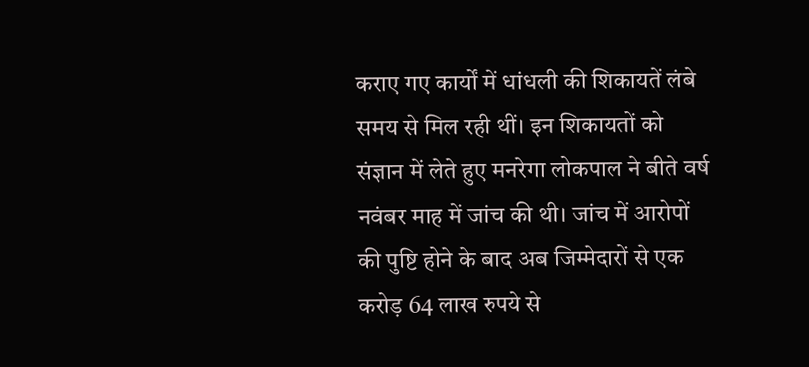कराए गए कार्यों में धांधली की शिकायतें लंबे समय से मिल रही थीं। इन शिकायतों को संज्ञान में लेते हुए मनरेगा लोकपाल ने बीते वर्ष नवंबर माह में जांच की थी। जांच में आरोपों की पुष्टि होने के बाद अब जिम्मेदारों से एक करोड़ 64 लाख रुपये से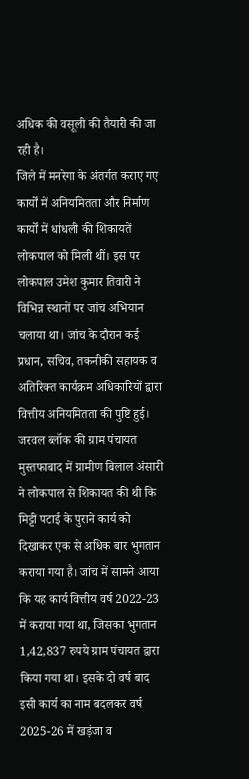अधिक की वसूली की तैयारी की जा रही है।
जिले में मनरेगा के अंतर्गत कराए गए कार्यों में अनियमितता और निर्माण कार्यों में धांधली की शिकायतें लोकपाल को मिली थीं। इस पर लोकपाल उमेश कुमार तिवारी ने विभिन्न स्थानों पर जांच अभियान चलाया था। जांच के दौरान कई प्रधान, सचिव, तकनीकी सहायक व अतिरिक्त कार्यक्रम अधिकारियों द्वारा वित्तीय अनियमितता की पुष्टि हुई।
जरवल ब्लॉक की ग्राम पंचायत मुस्तफाबाद में ग्रामीण बिलाल अंसारी ने लोकपाल से शिकायत की थी कि मिट्टी पटाई के पुराने कार्य को दिखाकर एक से अधिक बार भुगतान कराया गया है। जांच में सामने आया कि यह कार्य वित्तीय वर्ष 2022-23 में कराया गया था, जिसका भुगतान 1,42,837 रुपये ग्राम पंचायत द्वारा किया गया था। इसके दो वर्ष बाद इसी कार्य का नाम बदलकर वर्ष 2025-26 में खड़ंजा व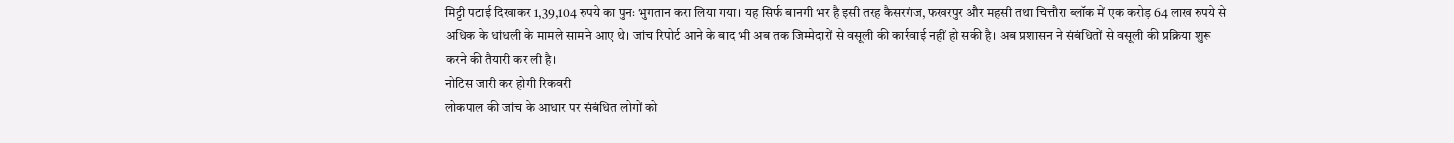मिट्टी पटाई दिखाकर 1,39,104 रुपये का पुनः भुगतान करा लिया गया। यह सिर्फ बानगी भर है इसी तरह कैसरगंज, फखरपुर और महसी तथा चित्तौरा ब्लॉक में एक करोड़ 64 लाख रुपये से अधिक के धांधली के मामले सामने आए थे। जांच रिपोर्ट आने के बाद भी अब तक जिम्मेदारों से वसूली की कार्रवाई नहीं हो सकी है। अब प्रशासन ने संबंधितों से वसूली की प्रक्रिया शुरू करने की तैयारी कर ली है।
नोटिस जारी कर होगी रिकवरी
लोकपाल की जांच के आधार पर संबंधित लोगों को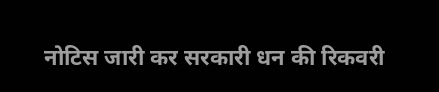नोटिस जारी कर सरकारी धन की रिकवरी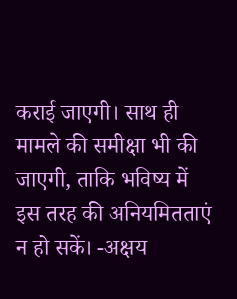कराई जाएगी। साथ ही मामले की समीक्षा भी की जाएगी, ताकि भविष्य में इस तरह की अनियमितताएं न हो सकें। -अक्षय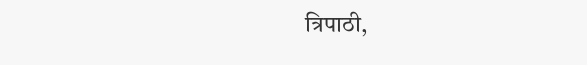त्रिपाठी,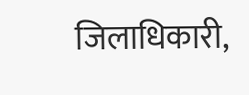जिलाधिकारी,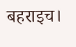बहराइच।